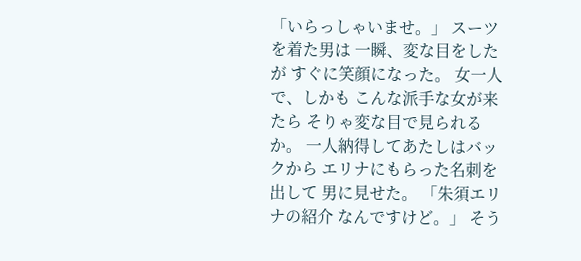「いらっしゃいませ。」 スーツを着た男は 一瞬、変な目をしたが すぐに笑顔になった。 女一人で、しかも こんな派手な女が来たら そりゃ変な目で見られるか。 一人納得してあたしはバックから エリナにもらった名刺を出して 男に見せた。 「朱須エリナの紹介 なんですけど。」 そう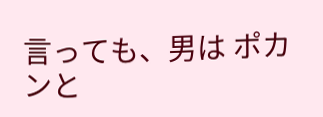言っても、男は ポカンと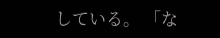している。 「な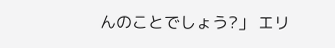んのことでしょう?」 エリ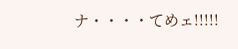ナ・・・・てめェ!!!!!